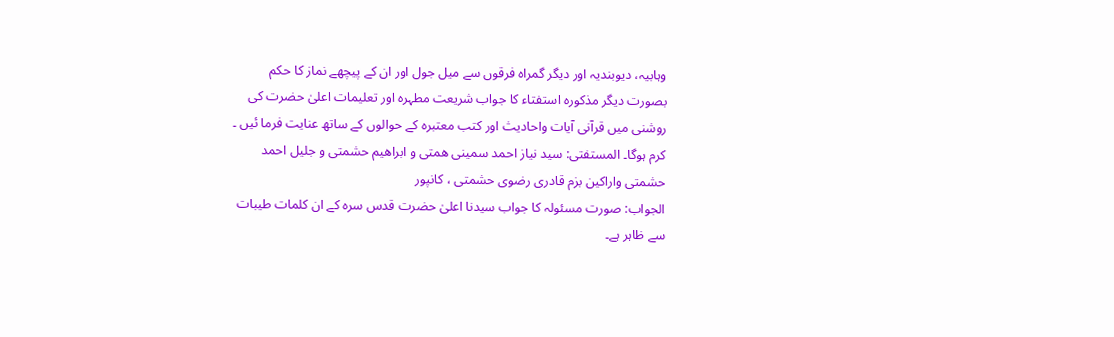وہابیہ، دیوبندیہ اور دیگر گمراہ فرقوں سے میل جول اور ان کے پیچھے نماز کا حکم
بصورت دیگر مذکورہ استفتاء کا جواب شریعت مطہرہ اور تعلیمات اعلیٰ حضرت کی روشنی میں قرآنی آیات واحادیث اور کتب معتبرہ کے حوالوں کے ساتھ عنایت فرما ئیں ۔ کرم ہوگا۔ المستفتی: سید نیاز احمد سمینی همتی و ابراهیم حشمتی و جلیل احمد حشمتی واراکین بزم قادری رضوی حشمتی ، کانپور
الجواب: صورت مسئولہ کا جواب سیدنا اعلیٰ حضرت قدس سرہ کے ان کلمات طیبات سے ظاہر ہے۔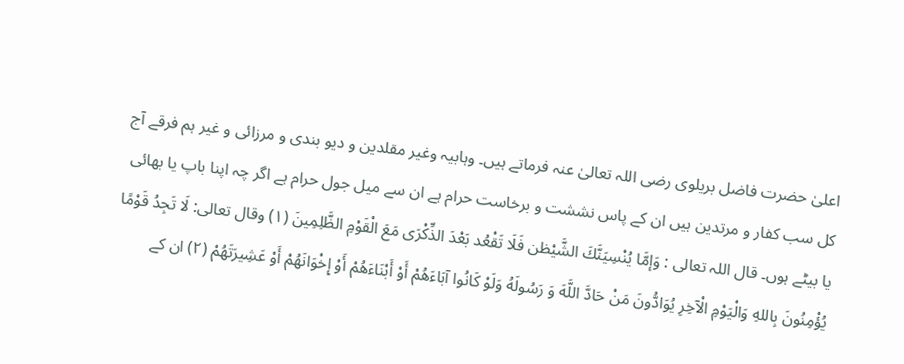اعلیٰ حضرت فاضل بریلوی رضی اللہ تعالیٰ عنہ فرماتے ہیں۔ وہابیہ وغیر مقلدین و دیو بندی و مرزائی و غیر ہم فرقے آج کل سب کفار و مرتدین ہیں ان کے پاس نششت و برخاست حرام ہے ان سے میل جول حرام ہے اگر چہ اپنا باپ یا بھائی یا بیٹے ہوں۔ قال اللہ تعالی : وَإمَّا يُنْسِيَنَّكَ الشَّيْظن فَلَا تَقْعُد بَعْدَ الذِّكْرَى مَعَ الْقَوْمِ الظَّلِمِينَ (۱) وقال تعالى: لَا تَجِدُ قَوْمًا يُؤْمِنُونَ بِاللهِ وَالْيَوْمِ الْآخِرِ يُوَادُّونَ مَنْ حَادَّ اللَّهَ وَ رَسُولَهُ وَلَوْ كَانُوا آبَاءَهُمْ أَوْ أَبْنَاءَهُمْ أَوْ إِخْوَانَهُمْ أَوْ عَشِيرَتَهُمْ (۲) ان کے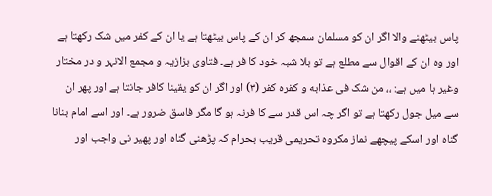پاس بیٹھنے والا اگر ان کو مسلمان سمجھ کر ان کے پاس بیٹھتا ہے یا ان کے کفر میں شک رکھتا ہے اور وہ ان کے اقوال سے مطلع ہے تو بلا شبہ خود کا فر ہے۔ فتاوی بزازیہ و مجمع الانہر و در مختار وغیر ہا میں ہے: ،، من شک فی عذابه و کفره کفر (۳) اور اگر ان کو یقینا کافر جانتا ہے اور پھر ان سے میل جول رکھتا ہے تو اگر چہ اس قدر سے کا فرنہ ہو گا مگر فاسق ضرور ہے۔ اور اسے امام بنانا گناہ اور اسکے پیچھے نماز مکروہ تحریمی قریب بحرام کہ پڑھنی گناہ اور پھیر نی واجب اور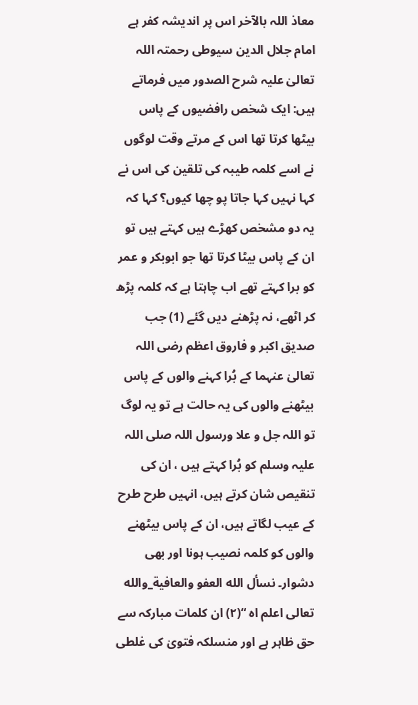معاذ اللہ بالآخر اس پر اندیشہ کفر ہے امام جلال الدین سیوطی رحمتہ اللہ تعالیٰ علیہ شرح الصدور میں فرماتے ہیں: ایک شخص رافضیوں کے پاس بیٹھا کرتا تھا اس کے مرتے وقت لوگوں نے اسے کلمہ طیبہ کی تلقین کی اس نے کہا نہیں کہا جاتا پو چھا کیوں؟ کہا کہ یہ دو مشخص کھڑے ہیں کہتے ہیں تو ان کے پاس بیٹا کرتا تھا جو ابوبکر و عمر کو برا کہتے تھے اب چاہتا ہے کہ کلمہ پڑھ کر اٹھے، نہ پڑھنے دیں گئے (1) جب صدیق اکبر و فاروق اعظم رضی اللہ تعالیٰ عنہما کے بُرا کہنے والوں کے پاس بیٹھنے والوں کی یہ حالت ہے تو یہ لوگ تو اللہ جل و علا ورسول اللہ صلی اللہ علیہ وسلم کو بُرا کہتے ہیں ، ان کی تنقیص شان کرتے ہیں، انہیں طرح طرح کے عیب لگاتے ہیں، ان کے پاس بیٹھنے والوں کو کلمہ نصیب ہونا اور بھی دشوار۔ نسأل الله العفو والعافیة_والله تعالى اعلم اه “(۲) ان کلمات مبارکہ سے حق ظاہر ہے اور منسلکہ فتویٰ کی غلطی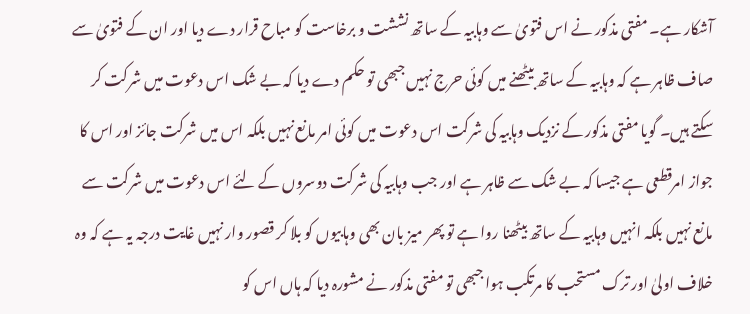آشکار ہے۔ مفتی مذکور نے اس فتویٰ سے وہابیہ کے ساتھ نششت و برخاست کو مباح قرار دے دیا اور ان کے فتویٰ سے صاف ظاہر ہے کہ وہابیہ کے ساتھ بیٹھنے میں کوئی حرج نہیں جبھی تو حکم دے دیا کہ بے شک اس دعوت میں شرکت کر سکتے ہیں۔ گویا مفتی مذکور کے نزدیک وہابیہ کی شرکت اس دعوت میں کوئی امر مانع نہیں بلکہ اس میں شرکت جائز اور اس کا جواز امرقطعی ہے جیسا کہ بے شک سے ظاہر ہے اور جب وہابیہ کی شرکت دوسروں کے لئے اس دعوت میں شرکت سے مانع نہیں بلکہ انہیں وہابیہ کے ساتھ بیٹھنا روا ہے تو پھر میز بان بھی وہابیوں کو بلا کر قصور وار نہیں غایت درجہ یہ ہے کہ وہ خلاف اولیٰ اور ترک مستحب کا مرتکب ہوا جبھی تو مفتی مذکور نے مشورہ دیا کہ ہاں اس کو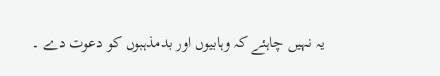یہ نہیں چاہئے کہ وہابیوں اور بدمذہبوں کو دعوت دے ۔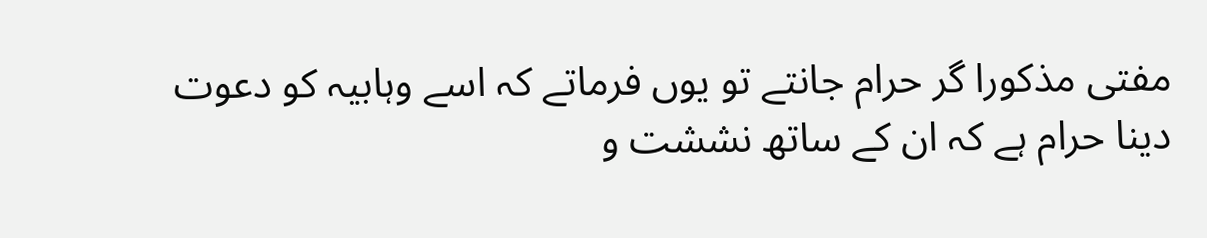مفتی مذکورا گر حرام جانتے تو یوں فرماتے کہ اسے وہابیہ کو دعوت دینا حرام ہے کہ ان کے ساتھ نششت و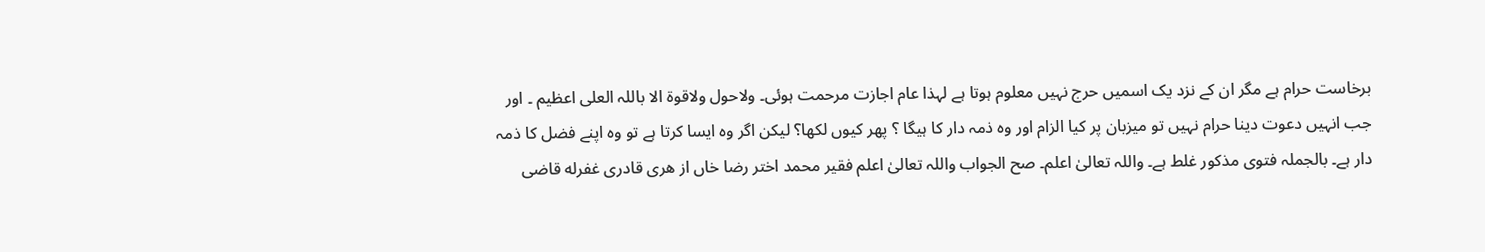برخاست حرام ہے مگر ان کے نزد یک اسمیں حرج نہیں معلوم ہوتا ہے لہذا عام اجازت مرحمت ہوئی۔ ولاحول ولاقوۃ الا باللہ العلی اعظیم ۔ اور جب انہیں دعوت دینا حرام نہیں تو میزبان پر کیا الزام اور وہ ذمہ دار کا ہیگا ؟ پھر کیوں لکھا؟ لیکن اگر وہ ایسا کرتا ہے تو وہ اپنے فضل کا ذمہ دار ہے۔ بالجملہ فتوی مذکور غلط ہے۔ واللہ تعالیٰ اعلم۔ صح الجواب واللہ تعالیٰ اعلم فقیر محمد اختر رضا خاں از هری قادری غفرله قاضی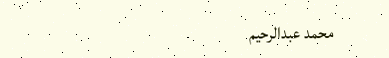محمد عبدالرحیم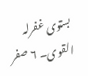بستوی غفرلہ القوی۔ ۶ صفر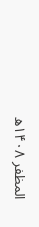المظفر ۱۴۰۸ھ